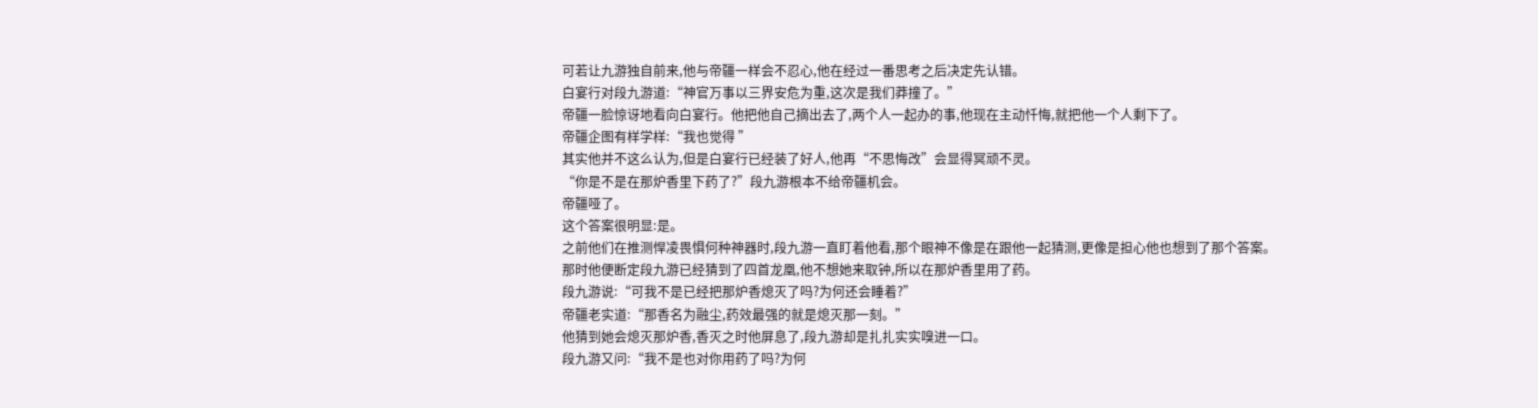可若让九游独自前来,他与帝疆一样会不忍心,他在经过一番思考之后决定先认错。
白宴行对段九游道:“神官万事以三界安危为重,这次是我们莽撞了。”
帝疆一脸惊讶地看向白宴行。他把他自己摘出去了,两个人一起办的事,他现在主动忏悔,就把他一个人剩下了。
帝疆企图有样学样:“我也觉得 ”
其实他并不这么认为,但是白宴行已经装了好人,他再“不思悔改”会显得冥顽不灵。
“你是不是在那炉香里下药了?”段九游根本不给帝疆机会。
帝疆哑了。
这个答案很明显:是。
之前他们在推测悍凌畏惧何种神器时,段九游一直盯着他看,那个眼神不像是在跟他一起猜测,更像是担心他也想到了那个答案。
那时他便断定段九游已经猜到了四首龙凰,他不想她来取钟,所以在那炉香里用了药。
段九游说:“可我不是已经把那炉香熄灭了吗?为何还会睡着?”
帝疆老实道:“那香名为融尘,药效最强的就是熄灭那一刻。”
他猜到她会熄灭那炉香,香灭之时他屏息了,段九游却是扎扎实实嗅进一口。
段九游又问:“我不是也对你用药了吗?为何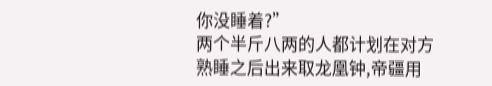你没睡着?”
两个半斤八两的人都计划在对方熟睡之后出来取龙凰钟,帝疆用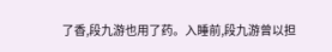了香,段九游也用了药。入睡前,段九游曾以担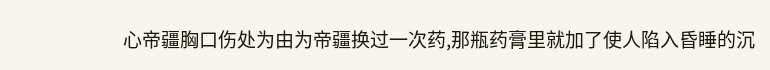心帝疆胸口伤处为由为帝疆换过一次药,那瓶药膏里就加了使人陷入昏睡的沉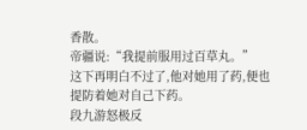香散。
帝疆说:“我提前服用过百草丸。”
这下再明白不过了,他对她用了药,便也提防着她对自己下药。
段九游怒极反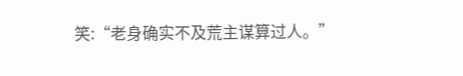笑:“老身确实不及荒主谋算过人。”